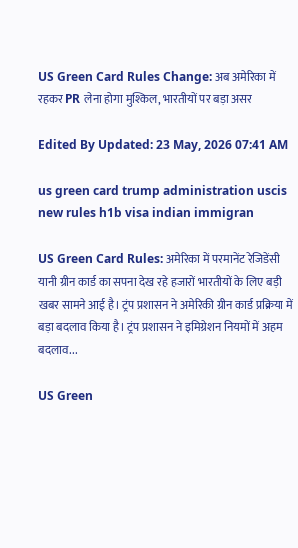US Green Card Rules Change: अब अमेरिका में रहकर PR लेना होगा मुश्किल, भारतीयों पर बड़ा असर

Edited By Updated: 23 May, 2026 07:41 AM

us green card trump administration uscis new rules h1b visa indian immigran

US Green Card Rules: अमेरिका में परमानेंट रेजिडेंसी यानी ग्रीन कार्ड का सपना देख रहे हजारों भारतीयों के लिए बड़ी खबर सामने आई है। ट्रंप प्रशासन ने अमेरिकी ग्रीन कार्ड प्रक्रिया में बड़ा बदलाव किया है। ट्रंप प्रशासन ने इमिग्रेशन नियमों में अहम बदलाव...

US Green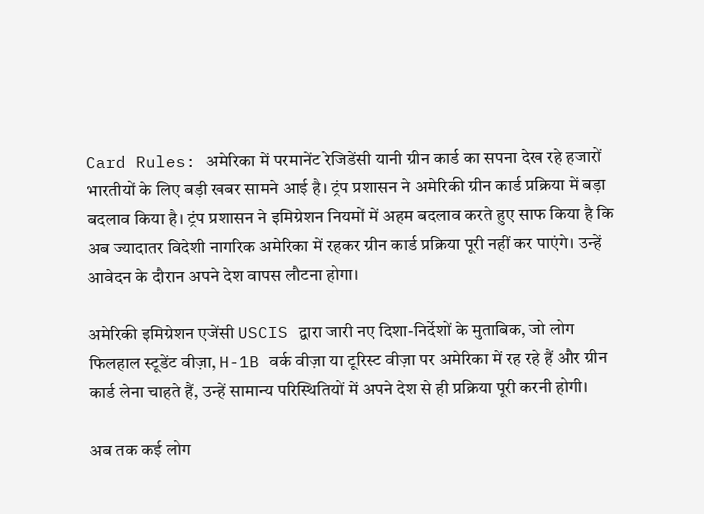Card Rules: अमेरिका में परमानेंट रेजिडेंसी यानी ग्रीन कार्ड का सपना देख रहे हजारों भारतीयों के लिए बड़ी खबर सामने आई है। ट्रंप प्रशासन ने अमेरिकी ग्रीन कार्ड प्रक्रिया में बड़ा बदलाव किया है। ट्रंप प्रशासन ने इमिग्रेशन नियमों में अहम बदलाव करते हुए साफ किया है कि अब ज्यादातर विदेशी नागरिक अमेरिका में रहकर ग्रीन कार्ड प्रक्रिया पूरी नहीं कर पाएंगे। उन्हें आवेदन के दौरान अपने देश वापस लौटना होगा।

अमेरिकी इमिग्रेशन एजेंसी USCIS द्वारा जारी नए दिशा-निर्देशों के मुताबिक, जो लोग फिलहाल स्टूडेंट वीज़ा, H-1B वर्क वीज़ा या टूरिस्ट वीज़ा पर अमेरिका में रह रहे हैं और ग्रीन कार्ड लेना चाहते हैं, उन्हें सामान्य परिस्थितियों में अपने देश से ही प्रक्रिया पूरी करनी होगी।

अब तक कई लोग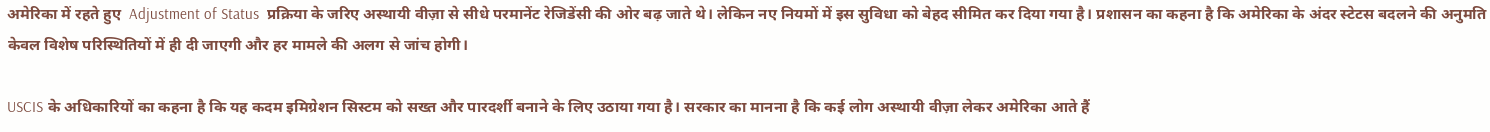अमेरिका में रहते हुए  Adjustment of Status  प्रक्रिया के जरिए अस्थायी वीज़ा से सीधे परमानेंट रेजिडेंसी की ओर बढ़ जाते थे। लेकिन नए नियमों में इस सुविधा को बेहद सीमित कर दिया गया है। प्रशासन का कहना है कि अमेरिका के अंदर स्टेटस बदलने की अनुमति केवल विशेष परिस्थितियों में ही दी जाएगी और हर मामले की अलग से जांच होगी।

USCIS के अधिकारियों का कहना है कि यह कदम इमिग्रेशन सिस्टम को सख्त और पारदर्शी बनाने के लिए उठाया गया है। सरकार का मानना है कि कई लोग अस्थायी वीज़ा लेकर अमेरिका आते हैं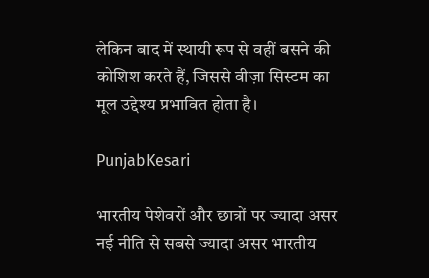लेकिन बाद में स्थायी रूप से वहीं बसने की कोशिश करते हैं, जिससे वीज़ा सिस्टम का मूल उद्देश्य प्रभावित होता है।

PunjabKesari

भारतीय पेशेवरों और छात्रों पर ज्यादा असर
नई नीति से सबसे ज्यादा असर भारतीय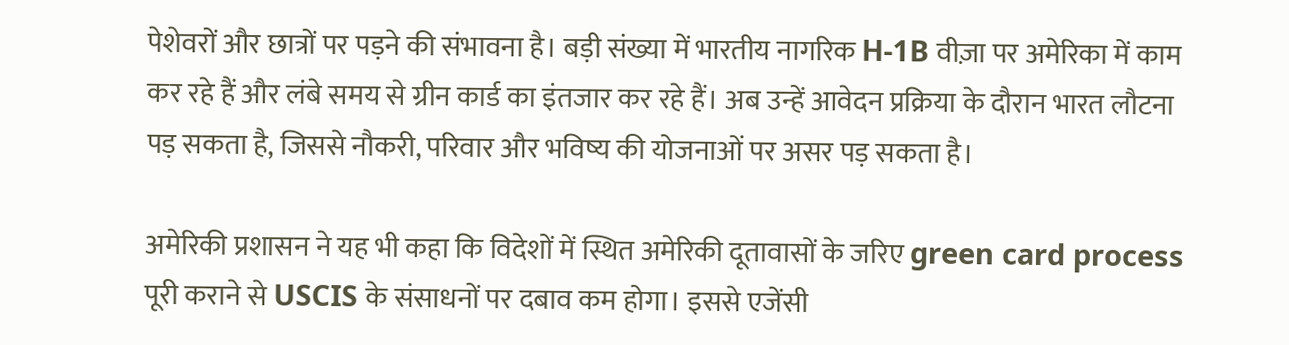पेशेवरों और छात्रों पर पड़ने की संभावना है। बड़ी संख्या में भारतीय नागरिक H-1B वीज़ा पर अमेरिका में काम कर रहे हैं और लंबे समय से ग्रीन कार्ड का इंतजार कर रहे हैं। अब उन्हें आवेदन प्रक्रिया के दौरान भारत लौटना पड़ सकता है, जिससे नौकरी, परिवार और भविष्य की योजनाओं पर असर पड़ सकता है।

अमेरिकी प्रशासन ने यह भी कहा कि विदेशों में स्थित अमेरिकी दूतावासों के जरिए green card process पूरी कराने से USCIS के संसाधनों पर दबाव कम होगा। इससे एजेंसी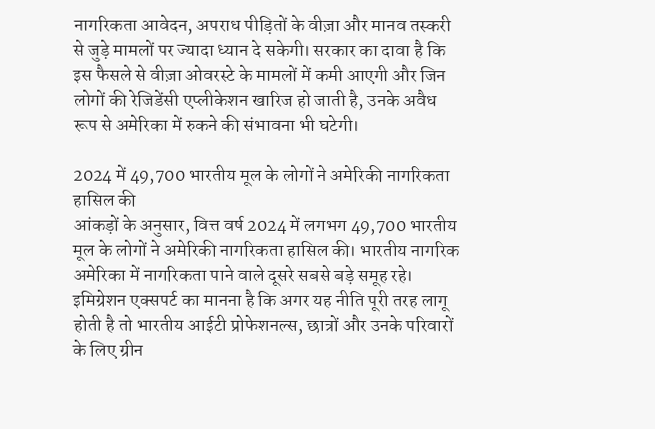नागरिकता आवेदन, अपराध पीड़ितों के वीज़ा और मानव तस्करी से जुड़े मामलों पर ज्यादा ध्यान दे सकेगी। सरकार का दावा है कि इस फैसले से वीज़ा ओवरस्टे के मामलों में कमी आएगी और जिन लोगों की रेजिडेंसी एप्लीकेशन खारिज हो जाती है, उनके अवैध रूप से अमेरिका में रुकने की संभावना भी घटेगी।

2024 में 49,700 भारतीय मूल के लोगों ने अमेरिकी नागरिकता हासिल की
आंकड़ों के अनुसार, वित्त वर्ष 2024 में लगभग 49,700 भारतीय मूल के लोगों ने अमेरिकी नागरिकता हासिल की। भारतीय नागरिक अमेरिका में नागरिकता पाने वाले दूसरे सबसे बड़े समूह रहे। इमिग्रेशन एक्सपर्ट का मानना है कि अगर यह नीति पूरी तरह लागू होती है तो भारतीय आईटी प्रोफेशनल्स, छात्रों और उनके परिवारों के लिए ग्रीन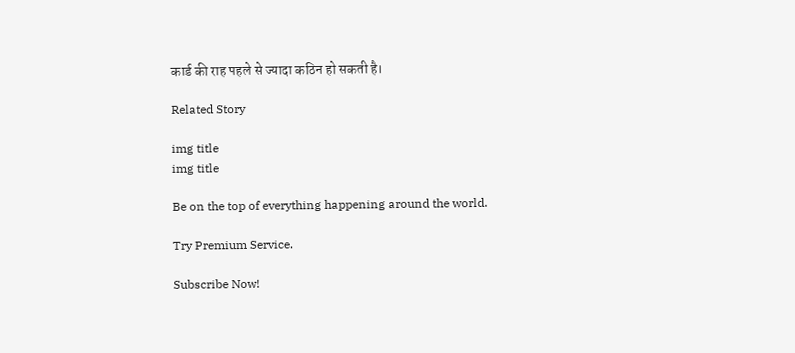कार्ड की राह पहले से ज्यादा कठिन हो सकती है।

Related Story

img title
img title

Be on the top of everything happening around the world.

Try Premium Service.

Subscribe Now!